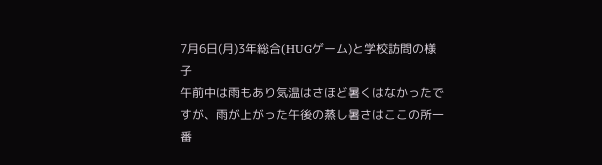7月6日(月)3年総合(HUGゲーム)と学校訪問の様子
午前中は雨もあり気温はさほど暑くはなかったですが、雨が上がった午後の蒸し暑さはここの所一番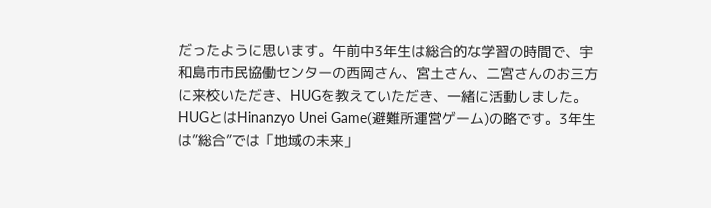だったように思います。午前中3年生は総合的な学習の時間で、宇和島市市民協働センターの西岡さん、宮土さん、二宮さんのお三方に来校いただき、HUGを教えていただき、一緒に活動しました。
HUGとはHinanzyo Unei Game(避難所運営ゲーム)の略です。3年生は”総合”では「地域の未来」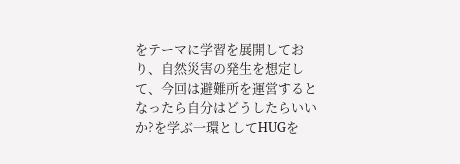をテーマに学習を展開しており、自然災害の発生を想定して、今回は避難所を運営するとなったら自分はどうしたらいいか?を学ぶ一環としてHUGを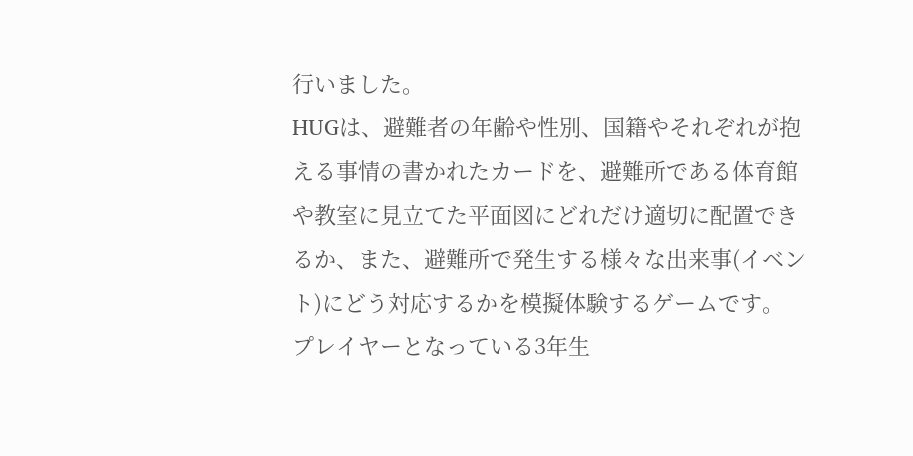行いました。
HUGは、避難者の年齢や性別、国籍やそれぞれが抱える事情の書かれたカードを、避難所である体育館や教室に見立てた平面図にどれだけ適切に配置できるか、また、避難所で発生する様々な出来事(イベント)にどう対応するかを模擬体験するゲームです。
プレイヤーとなっている3年生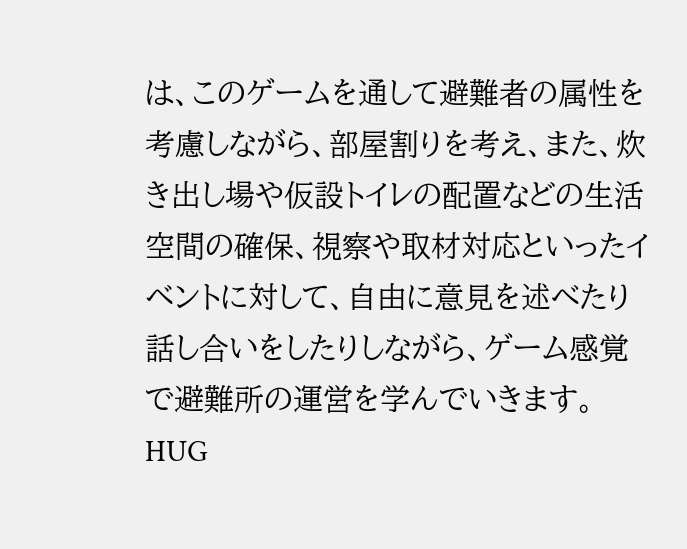は、このゲームを通して避難者の属性を考慮しながら、部屋割りを考え、また、炊き出し場や仮設トイレの配置などの生活空間の確保、視察や取材対応といったイベントに対して、自由に意見を述べたり話し合いをしたりしながら、ゲーム感覚で避難所の運営を学んでいきます。HUG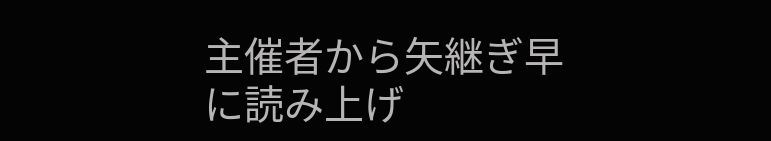主催者から矢継ぎ早に読み上げ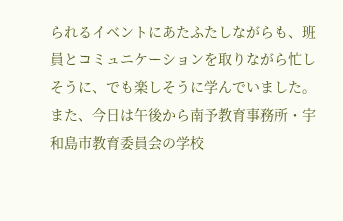られるイベントにあたふたしながらも、班員とコミュニケーションを取りながら忙しそうに、でも楽しそうに学んでいました。
また、今日は午後から南予教育事務所・宇和島市教育委員会の学校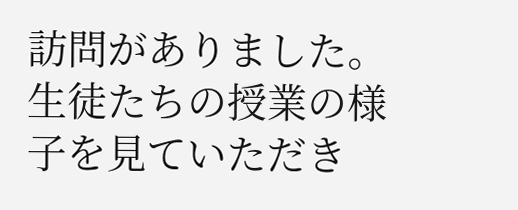訪問がありました。生徒たちの授業の様子を見ていただき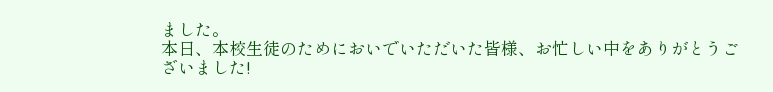ました。
本日、本校生徒のためにおいでいただいた皆様、お忙しい中をありがとうございました!